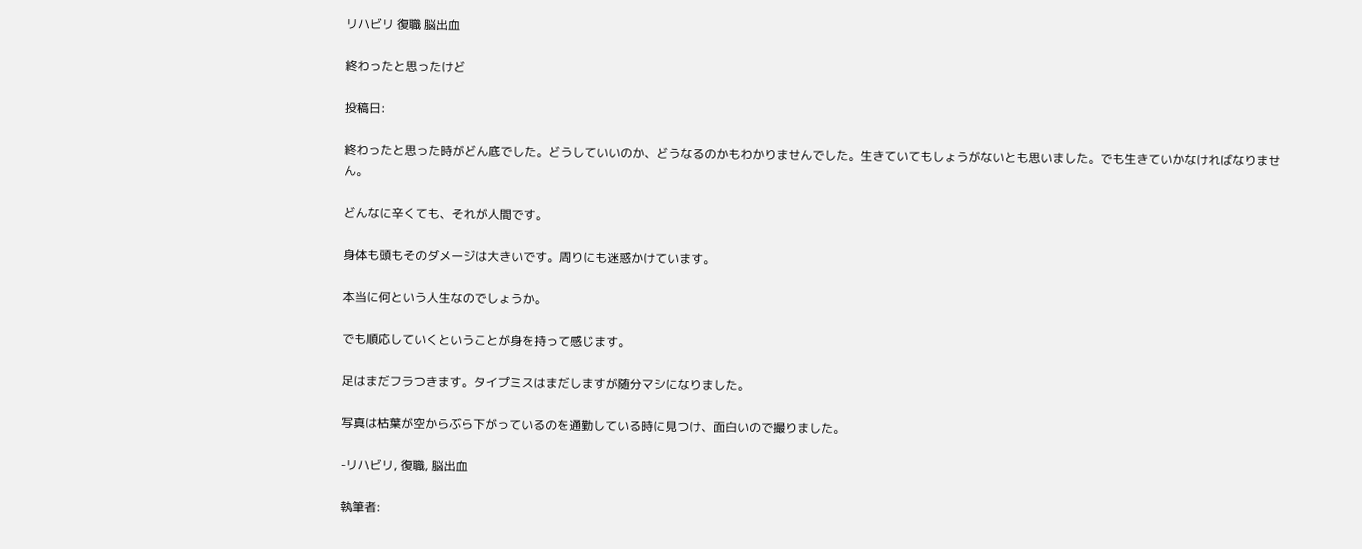リハビリ 復職 脳出血

終わったと思ったけど

投稿日:

終わったと思った時がどん底でした。どうしていいのか、どうなるのかもわかりませんでした。生きていてもしょうがないとも思いました。でも生きていかなければなりません。

どんなに辛くても、それが人間です。

身体も頭もそのダメージは大きいです。周りにも迷惑かけています。

本当に何という人生なのでしょうか。

でも順応していくということが身を持って感じます。

足はまだフラつきます。タイプミスはまだしますが随分マシになりました。

写真は枯葉が空からぶら下がっているのを通勤している時に見つけ、面白いので撮りました。

-リハビリ, 復職, 脳出血

執筆者: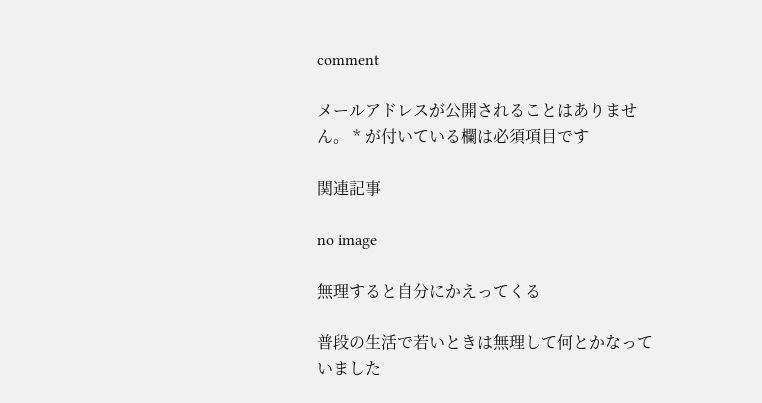comment

メールアドレスが公開されることはありません。 * が付いている欄は必須項目です

関連記事

no image

無理すると自分にかえってくる

普段の生活で若いときは無理して何とかなっていました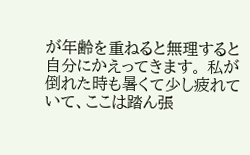が年齢を重ねると無理すると自分にかえってきます。 私が倒れた時も暑くて少し疲れていて、ここは踏ん張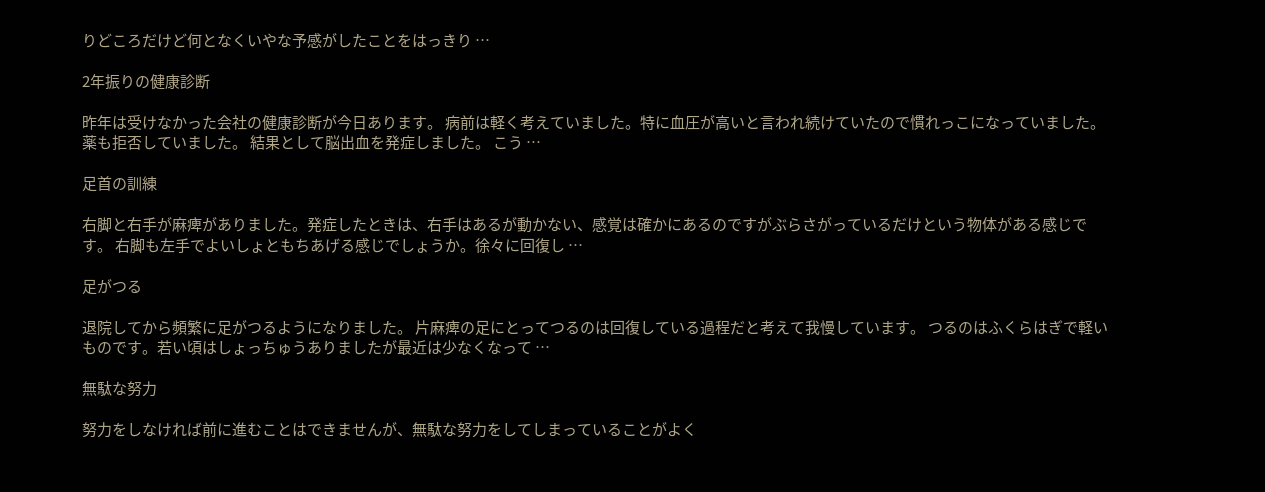りどころだけど何となくいやな予感がしたことをはっきり …

2年振りの健康診断

昨年は受けなかった会社の健康診断が今日あります。 病前は軽く考えていました。特に血圧が高いと言われ続けていたので慣れっこになっていました。薬も拒否していました。 結果として脳出血を発症しました。 こう …

足首の訓練

右脚と右手が麻痺がありました。発症したときは、右手はあるが動かない、感覚は確かにあるのですがぶらさがっているだけという物体がある感じです。 右脚も左手でよいしょともちあげる感じでしょうか。徐々に回復し …

足がつる

退院してから頻繁に足がつるようになりました。 片麻痺の足にとってつるのは回復している過程だと考えて我慢しています。 つるのはふくらはぎで軽いものです。若い頃はしょっちゅうありましたが最近は少なくなって …

無駄な努力

努力をしなければ前に進むことはできませんが、無駄な努力をしてしまっていることがよく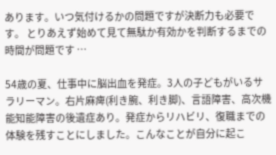あります。いつ気付けるかの問題ですが決断力も必要です。 とりあえず始めて見て無駄か有効かを判断するまでの時間が問題です …

54歳の夏、仕事中に脳出血を発症。3人の子どもがいるサラリーマン。右片麻痺(利き腕、利き脚)、言語障害、高次機能知能障害の後遺症あり。発症からリハビリ、復職までの体験を残すことにしました。こんなことが自分に起こ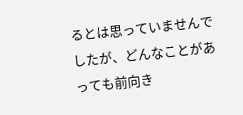るとは思っていませんでしたが、どんなことがあっても前向き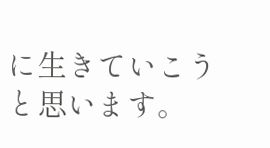に生きていこうと思います。